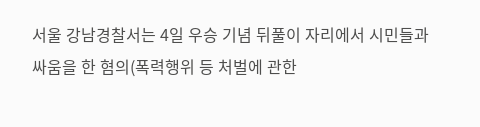서울 강남경찰서는 4일 우승 기념 뒤풀이 자리에서 시민들과 싸움을 한 혐의(폭력행위 등 처벌에 관한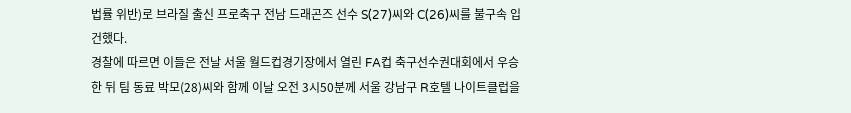법률 위반)로 브라질 출신 프로축구 전남 드래곤즈 선수 S(27)씨와 C(26)씨를 불구속 입건했다.
경찰에 따르면 이들은 전날 서울 월드컵경기장에서 열린 FA컵 축구선수권대회에서 우승한 뒤 팀 동료 박모(28)씨와 함께 이날 오전 3시50분께 서울 강남구 R호텔 나이트클럽을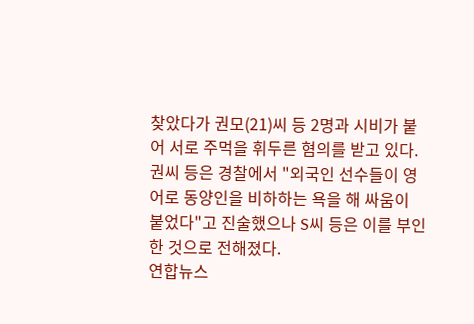찾았다가 권모(21)씨 등 2명과 시비가 붙어 서로 주먹을 휘두른 혐의를 받고 있다.
권씨 등은 경찰에서 "외국인 선수들이 영어로 동양인을 비하하는 욕을 해 싸움이 붙었다"고 진술했으나 S씨 등은 이를 부인한 것으로 전해졌다.
연합뉴스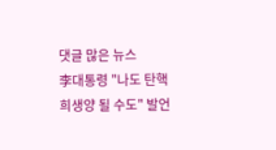댓글 많은 뉴스
李대통령 "나도 탄핵 희생양 될 수도" 발언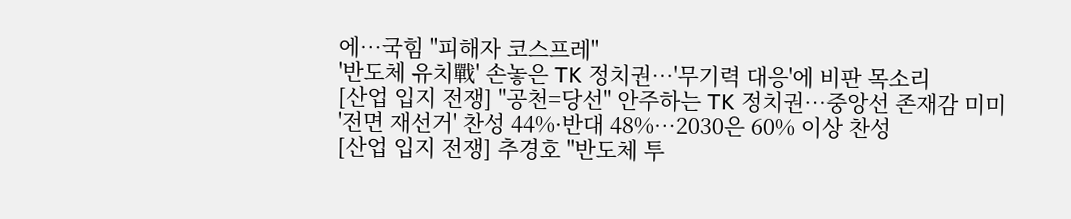에…국힘 "피해자 코스프레"
'반도체 유치戰' 손놓은 TK 정치권…'무기력 대응'에 비판 목소리
[산업 입지 전쟁] "공천=당선" 안주하는 TK 정치권…중앙선 존재감 미미
'전면 재선거' 찬성 44%·반대 48%…2030은 60% 이상 찬성
[산업 입지 전쟁] 추경호 "반도체 투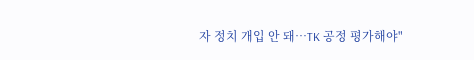자 정치 개입 안 돼…TK 공정 평가해야"